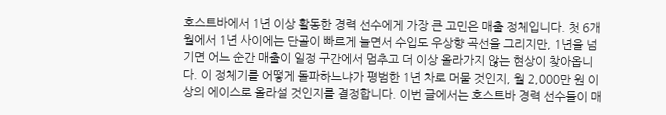호스트바에서 1년 이상 활동한 경력 선수에게 가장 큰 고민은 매출 정체입니다. 첫 6개월에서 1년 사이에는 단골이 빠르게 늘면서 수입도 우상향 곡선을 그리지만, 1년을 넘기면 어느 순간 매출이 일정 구간에서 멈추고 더 이상 올라가지 않는 현상이 찾아옵니다. 이 정체기를 어떻게 돌파하느냐가 평범한 1년 차로 머물 것인지, 월 2,000만 원 이상의 에이스로 올라설 것인지를 결정합니다. 이번 글에서는 호스트바 경력 선수들이 매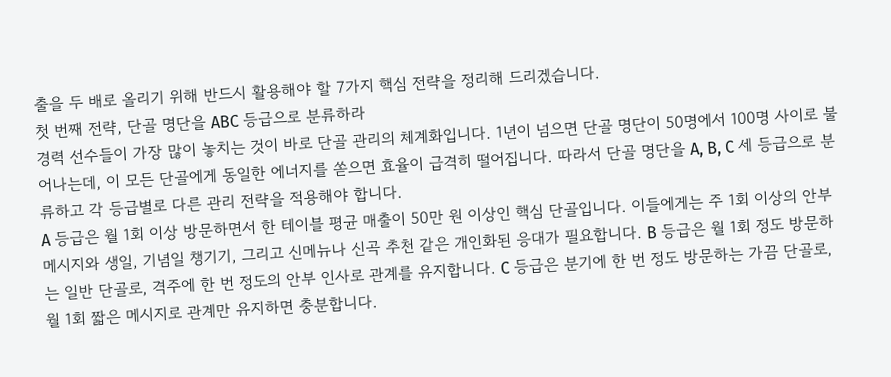출을 두 배로 올리기 위해 반드시 활용해야 할 7가지 핵심 전략을 정리해 드리겠습니다.
첫 번째 전략, 단골 명단을 ABC 등급으로 분류하라
경력 선수들이 가장 많이 놓치는 것이 바로 단골 관리의 체계화입니다. 1년이 넘으면 단골 명단이 50명에서 100명 사이로 불어나는데, 이 모든 단골에게 동일한 에너지를 쏟으면 효율이 급격히 떨어집니다. 따라서 단골 명단을 A, B, C 세 등급으로 분류하고 각 등급별로 다른 관리 전략을 적용해야 합니다.
A 등급은 월 1회 이상 방문하면서 한 테이블 평균 매출이 50만 원 이상인 핵심 단골입니다. 이들에게는 주 1회 이상의 안부 메시지와 생일, 기념일 챙기기, 그리고 신메뉴나 신곡 추천 같은 개인화된 응대가 필요합니다. B 등급은 월 1회 정도 방문하는 일반 단골로, 격주에 한 번 정도의 안부 인사로 관계를 유지합니다. C 등급은 분기에 한 번 정도 방문하는 가끔 단골로, 월 1회 짧은 메시지로 관계만 유지하면 충분합니다.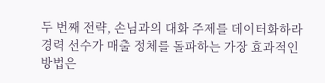두 번째 전략, 손님과의 대화 주제를 데이터화하라
경력 선수가 매출 정체를 돌파하는 가장 효과적인 방법은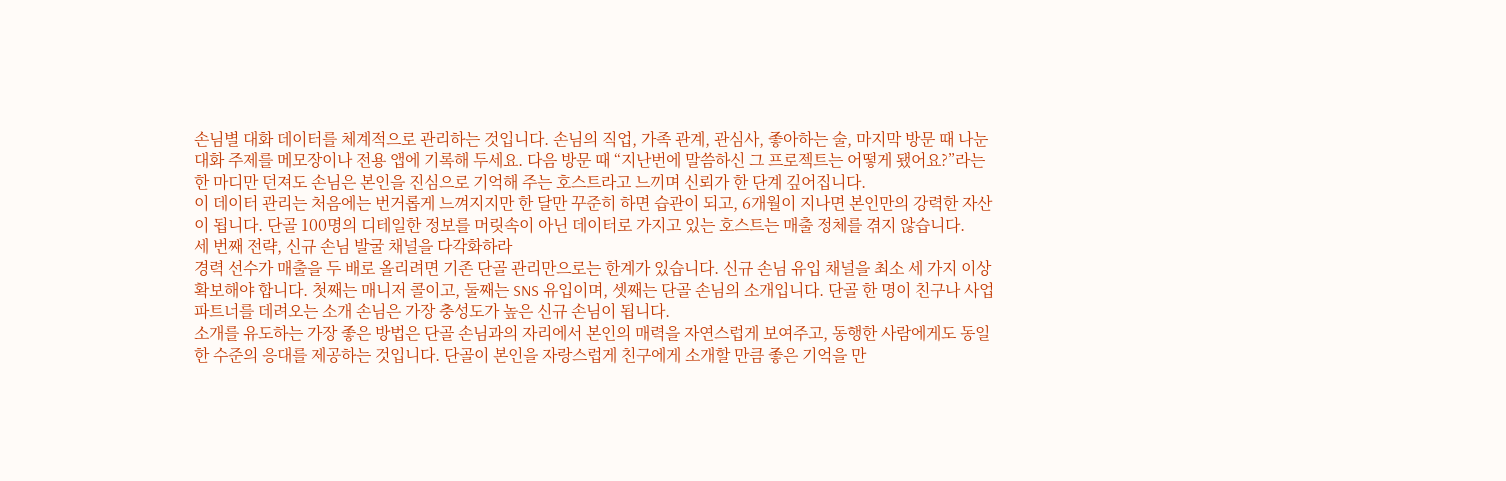손님별 대화 데이터를 체계적으로 관리하는 것입니다. 손님의 직업, 가족 관계, 관심사, 좋아하는 술, 마지막 방문 때 나눈 대화 주제를 메모장이나 전용 앱에 기록해 두세요. 다음 방문 때 “지난번에 말씀하신 그 프로젝트는 어떻게 됐어요?”라는 한 마디만 던져도 손님은 본인을 진심으로 기억해 주는 호스트라고 느끼며 신뢰가 한 단계 깊어집니다.
이 데이터 관리는 처음에는 번거롭게 느껴지지만 한 달만 꾸준히 하면 습관이 되고, 6개월이 지나면 본인만의 강력한 자산이 됩니다. 단골 100명의 디테일한 정보를 머릿속이 아닌 데이터로 가지고 있는 호스트는 매출 정체를 겪지 않습니다.
세 번째 전략, 신규 손님 발굴 채널을 다각화하라
경력 선수가 매출을 두 배로 올리려면 기존 단골 관리만으로는 한계가 있습니다. 신규 손님 유입 채널을 최소 세 가지 이상 확보해야 합니다. 첫째는 매니저 콜이고, 둘째는 SNS 유입이며, 셋째는 단골 손님의 소개입니다. 단골 한 명이 친구나 사업 파트너를 데려오는 소개 손님은 가장 충성도가 높은 신규 손님이 됩니다.
소개를 유도하는 가장 좋은 방법은 단골 손님과의 자리에서 본인의 매력을 자연스럽게 보여주고, 동행한 사람에게도 동일한 수준의 응대를 제공하는 것입니다. 단골이 본인을 자랑스럽게 친구에게 소개할 만큼 좋은 기억을 만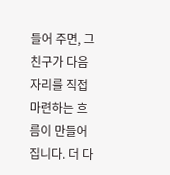들어 주면, 그 친구가 다음 자리를 직접 마련하는 흐름이 만들어집니다. 더 다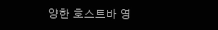양한 호스트바 영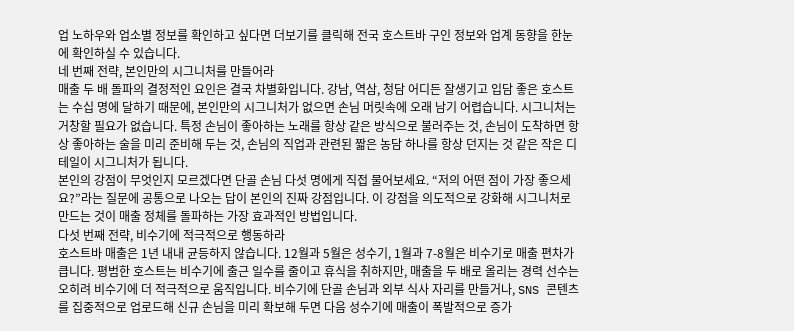업 노하우와 업소별 정보를 확인하고 싶다면 더보기를 클릭해 전국 호스트바 구인 정보와 업계 동향을 한눈에 확인하실 수 있습니다.
네 번째 전략, 본인만의 시그니처를 만들어라
매출 두 배 돌파의 결정적인 요인은 결국 차별화입니다. 강남, 역삼, 청담 어디든 잘생기고 입담 좋은 호스트는 수십 명에 달하기 때문에, 본인만의 시그니처가 없으면 손님 머릿속에 오래 남기 어렵습니다. 시그니처는 거창할 필요가 없습니다. 특정 손님이 좋아하는 노래를 항상 같은 방식으로 불러주는 것, 손님이 도착하면 항상 좋아하는 술을 미리 준비해 두는 것, 손님의 직업과 관련된 짧은 농담 하나를 항상 던지는 것 같은 작은 디테일이 시그니처가 됩니다.
본인의 강점이 무엇인지 모르겠다면 단골 손님 다섯 명에게 직접 물어보세요. “저의 어떤 점이 가장 좋으세요?”라는 질문에 공통으로 나오는 답이 본인의 진짜 강점입니다. 이 강점을 의도적으로 강화해 시그니처로 만드는 것이 매출 정체를 돌파하는 가장 효과적인 방법입니다.
다섯 번째 전략, 비수기에 적극적으로 행동하라
호스트바 매출은 1년 내내 균등하지 않습니다. 12월과 5월은 성수기, 1월과 7-8월은 비수기로 매출 편차가 큽니다. 평범한 호스트는 비수기에 출근 일수를 줄이고 휴식을 취하지만, 매출을 두 배로 올리는 경력 선수는 오히려 비수기에 더 적극적으로 움직입니다. 비수기에 단골 손님과 외부 식사 자리를 만들거나, SNS 콘텐츠를 집중적으로 업로드해 신규 손님을 미리 확보해 두면 다음 성수기에 매출이 폭발적으로 증가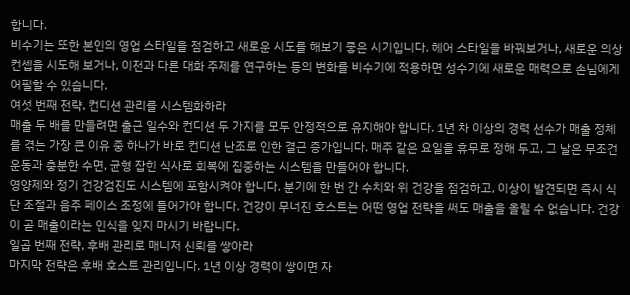합니다.
비수기는 또한 본인의 영업 스타일을 점검하고 새로운 시도를 해보기 좋은 시기입니다. 헤어 스타일을 바꿔보거나, 새로운 의상 컨셉을 시도해 보거나, 이전과 다른 대화 주제를 연구하는 등의 변화를 비수기에 적용하면 성수기에 새로운 매력으로 손님에게 어필할 수 있습니다.
여섯 번째 전략, 컨디션 관리를 시스템화하라
매출 두 배를 만들려면 출근 일수와 컨디션 두 가지를 모두 안정적으로 유지해야 합니다. 1년 차 이상의 경력 선수가 매출 정체를 겪는 가장 큰 이유 중 하나가 바로 컨디션 난조로 인한 결근 증가입니다. 매주 같은 요일을 휴무로 정해 두고, 그 날은 무조건 운동과 충분한 수면, 균형 잡힌 식사로 회복에 집중하는 시스템을 만들어야 합니다.
영양제와 정기 건강검진도 시스템에 포함시켜야 합니다. 분기에 한 번 간 수치와 위 건강을 점검하고, 이상이 발견되면 즉시 식단 조절과 음주 페이스 조정에 들어가야 합니다. 건강이 무너진 호스트는 어떤 영업 전략을 써도 매출을 올릴 수 없습니다. 건강이 곧 매출이라는 인식을 잊지 마시기 바랍니다.
일곱 번째 전략, 후배 관리로 매니저 신뢰를 쌓아라
마지막 전략은 후배 호스트 관리입니다. 1년 이상 경력이 쌓이면 자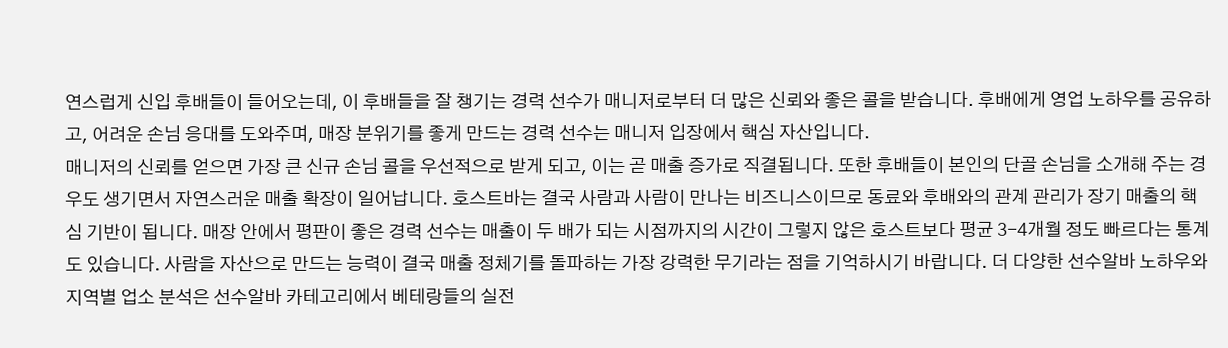연스럽게 신입 후배들이 들어오는데, 이 후배들을 잘 챙기는 경력 선수가 매니저로부터 더 많은 신뢰와 좋은 콜을 받습니다. 후배에게 영업 노하우를 공유하고, 어려운 손님 응대를 도와주며, 매장 분위기를 좋게 만드는 경력 선수는 매니저 입장에서 핵심 자산입니다.
매니저의 신뢰를 얻으면 가장 큰 신규 손님 콜을 우선적으로 받게 되고, 이는 곧 매출 증가로 직결됩니다. 또한 후배들이 본인의 단골 손님을 소개해 주는 경우도 생기면서 자연스러운 매출 확장이 일어납니다. 호스트바는 결국 사람과 사람이 만나는 비즈니스이므로 동료와 후배와의 관계 관리가 장기 매출의 핵심 기반이 됩니다. 매장 안에서 평판이 좋은 경력 선수는 매출이 두 배가 되는 시점까지의 시간이 그렇지 않은 호스트보다 평균 3-4개월 정도 빠르다는 통계도 있습니다. 사람을 자산으로 만드는 능력이 결국 매출 정체기를 돌파하는 가장 강력한 무기라는 점을 기억하시기 바랍니다. 더 다양한 선수알바 노하우와 지역별 업소 분석은 선수알바 카테고리에서 베테랑들의 실전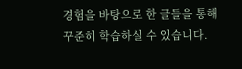경험을 바탕으로 한 글들을 통해 꾸준히 학습하실 수 있습니다.